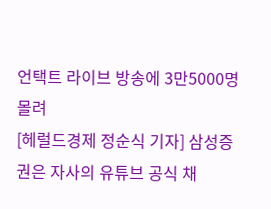언택트 라이브 방송에 3만5000명 몰려
[헤럴드경제 정순식 기자] 삼성증권은 자사의 유튜브 공식 채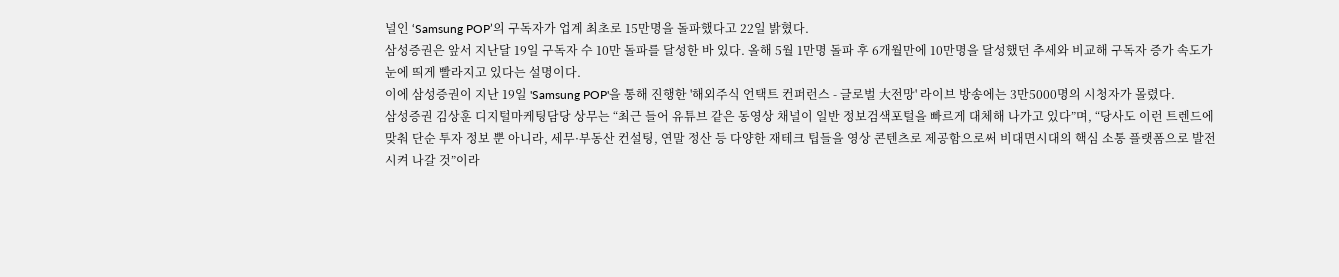널인 ‘Samsung POP’의 구독자가 업계 최초로 15만명을 돌파했다고 22일 밝혔다.
삼성증권은 앞서 지난달 19일 구독자 수 10만 돌파를 달성한 바 있다. 올해 5월 1만명 돌파 후 6개월만에 10만명을 달성했던 추세와 비교해 구독자 증가 속도가 눈에 띄게 빨라지고 있다는 설명이다.
이에 삼성증권이 지난 19일 'Samsung POP'을 통해 진행한 '해외주식 언택트 컨퍼런스 - 글로벌 大전망' 라이브 방송에는 3만5000명의 시청자가 몰렸다.
삼성증권 김상훈 디지털마케팅담당 상무는 “최근 들어 유튜브 같은 동영상 채널이 일반 정보검색포털을 빠르게 대체해 나가고 있다”며, “당사도 이런 트렌드에 맞춰 단순 투자 정보 뿐 아니라, 세무·부동산 컨설팅, 연말 정산 등 다양한 재테크 팁들을 영상 콘텐츠로 제공함으로써 비대면시대의 핵심 소통 플랫폼으로 발전시켜 나갈 것”이라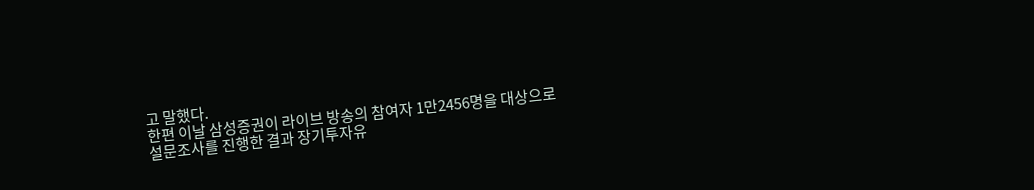고 말했다.
한편 이날 삼성증권이 라이브 방송의 참여자 1만2456명을 대상으로 설문조사를 진행한 결과 장기투자유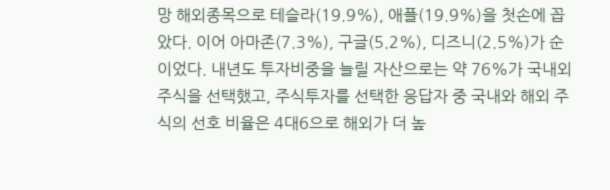망 해외종목으로 테슬라(19.9%), 애플(19.9%)을 첫손에 꼽았다. 이어 아마존(7.3%), 구글(5.2%), 디즈니(2.5%)가 순이었다. 내년도 투자비중을 늘릴 자산으로는 약 76%가 국내외 주식을 선택했고, 주식투자를 선택한 응답자 중 국내와 해외 주식의 선호 비율은 4대6으로 해외가 더 높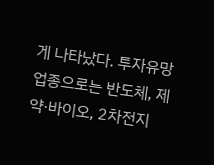게 나타났다. 투자유망업종으로는 반도체, 제약·바이오, 2차전지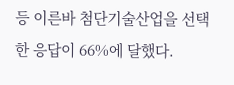등 이른바 첨단기술산업을 선택한 응답이 66%에 달했다.